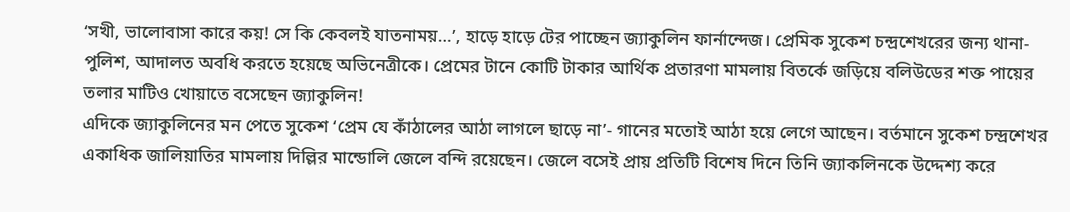‘সখী, ভালোবাসা কারে কয়! সে কি কেবলই যাতনাময়…’, হাড়ে হাড়ে টের পাচ্ছেন জ্যাকুলিন ফার্নান্দেজ। প্রেমিক সুকেশ চন্দ্রশেখরের জন্য থানা-পুলিশ, আদালত অবধি করতে হয়েছে অভিনেত্রীকে। প্রেমের টানে কোটি টাকার আর্থিক প্রতারণা মামলায় বিতর্কে জড়িয়ে বলিউডের শক্ত পায়ের তলার মাটিও খোয়াতে বসেছেন জ্যাকুলিন!
এদিকে জ্যাকুলিনের মন পেতে সুকেশ ‘প্রেম যে কাঁঠালের আঠা লাগলে ছাড়ে না’- গানের মতোই আঠা হয়ে লেগে আছেন। বর্তমানে সুকেশ চন্দ্রশেখর একাধিক জালিয়াতির মামলায় দিল্লির মান্ডোলি জেলে বন্দি রয়েছেন। জেলে বসেই প্রায় প্রতিটি বিশেষ দিনে তিনি জ্যাকলিনকে উদ্দেশ্য করে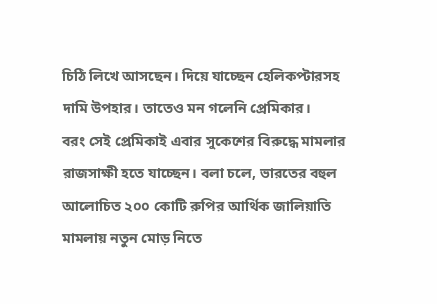চিঠি লিখে আসছেন। দিয়ে যাচ্ছেন হেলিকপ্টারসহ দামি উপহার। তাতেও মন গলেনি প্রেমিকার।
বরং সেই প্রেমিকাই এবার সুকেশের বিরুদ্ধে মামলার রাজসাক্ষী হতে যাচ্ছেন। বলা চলে, ভারতের বহুল আলোচিত ২০০ কোটি রুপির আর্থিক জালিয়াতি মামলায় নতুন মোড় নিতে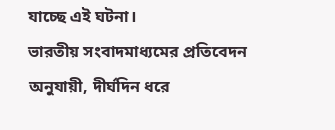যাচ্ছে এই ঘটনা।
ভারতীয় সংবাদমাধ্যমের প্রতিবেদন অনুযায়ী, দীর্ঘদিন ধরে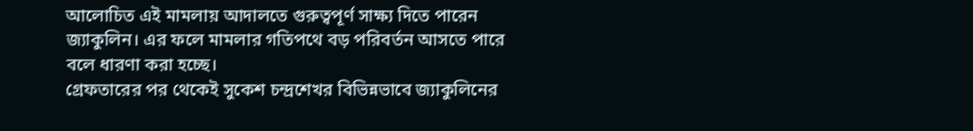আলোচিত এই মামলায় আদালতে গুরুত্বপূর্ণ সাক্ষ্য দিতে পারেন জ্যাকুলিন। এর ফলে মামলার গতিপথে বড় পরিবর্তন আসতে পারে বলে ধারণা করা হচ্ছে।
গ্রেফতারের পর থেকেই সুকেশ চন্দ্রশেখর বিভিন্নভাবে জ্যাকুলিনের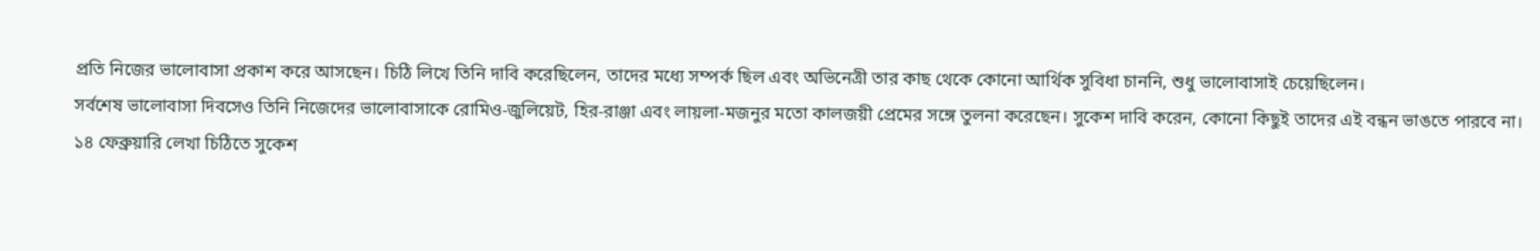প্রতি নিজের ভালোবাসা প্রকাশ করে আসছেন। চিঠি লিখে তিনি দাবি করেছিলেন, তাদের মধ্যে সম্পর্ক ছিল এবং অভিনেত্রী তার কাছ থেকে কোনো আর্থিক সুবিধা চাননি, শুধু ভালোবাসাই চেয়েছিলেন।
সর্বশেষ ভালোবাসা দিবসেও তিনি নিজেদের ভালোবাসাকে রোমিও-জুলিয়েট, হির-রাঞ্জা এবং লায়লা-মজনুর মতো কালজয়ী প্রেমের সঙ্গে তুলনা করেছেন। সুকেশ দাবি করেন, কোনো কিছুই তাদের এই বন্ধন ভাঙতে পারবে না।
১৪ ফেব্রুয়ারি লেখা চিঠিতে সুকেশ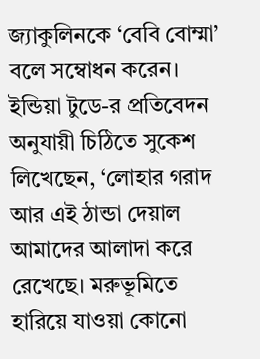জ্যাকুলিনকে ‘বেবি বোম্মা’ বলে সম্বোধন করেন। ইন্ডিয়া টুডে-র প্রতিবেদন অনুযায়ী চিঠিতে সুকেশ লিখেছেন, ‘লোহার গরাদ আর এই ঠান্ডা দেয়াল আমাদের আলাদা করে রেখেছে। মরুভূমিতে হারিয়ে যাওয়া কোনো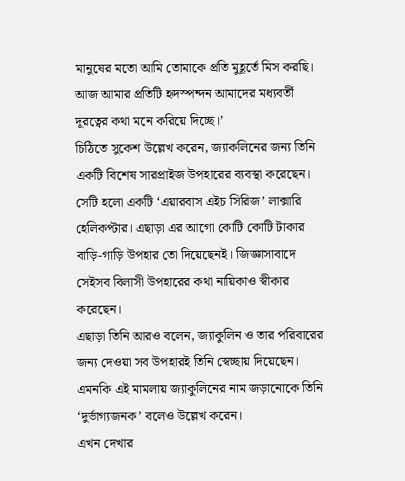মানুষের মতো আমি তোমাকে প্রতি মুহূর্তে মিস করছি। আজ আমার প্রতিটি হৃদস্পন্দন আমাদের মধ্যবর্তী দূরত্বের কথা মনে করিয়ে দিচ্ছে।’
চিঠিতে সুকেশ উল্লেখ করেন, জ্যাকলিনের জন্য তিনি একটি বিশেষ সারপ্রাইজ উপহারের ব্যবস্থা করেছেন। সেটি হলো একটি ‘এয়ারবাস এইচ সিরিজ’ লাক্সারি হেলিকপ্টার। এছাড়া এর আগো কোটি কোটি টাকার বাড়ি-গাড়ি উপহার তো দিয়েছেনই। জিজ্ঞাসাবাদে সেইসব বিলাসী উপহারের কথা নায়িকাও স্বীকার করেছেন।
এছাড়া তিনি আরও বলেন, জ্যাকুলিন ও তার পরিবারের জন্য দেওয়া সব উপহারই তিনি স্বেচ্ছায় দিয়েছেন। এমনকি এই মামলায় জ্যাকুলিনের নাম জড়ানোকে তিনি ‘দুর্ভাগ্যজনক’ বলেও উল্লেখ করেন।
এখন দেখার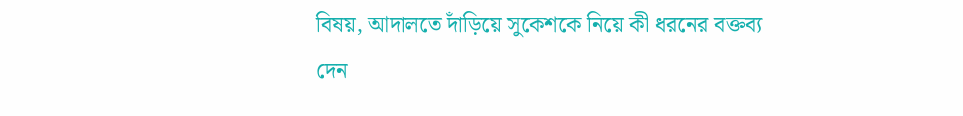বিষয়, আদালতে দাঁড়িয়ে সুকেশকে নিয়ে কী ধরনের বক্তব্য দেন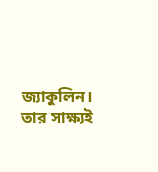জ্যাকুলিন। তার সাক্ষ্যই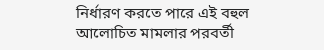নির্ধারণ করতে পারে এই বহুল আলোচিত মামলার পরবর্তী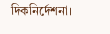দিকনির্দেশনা।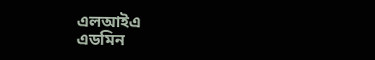এলআইএ
এডমিন